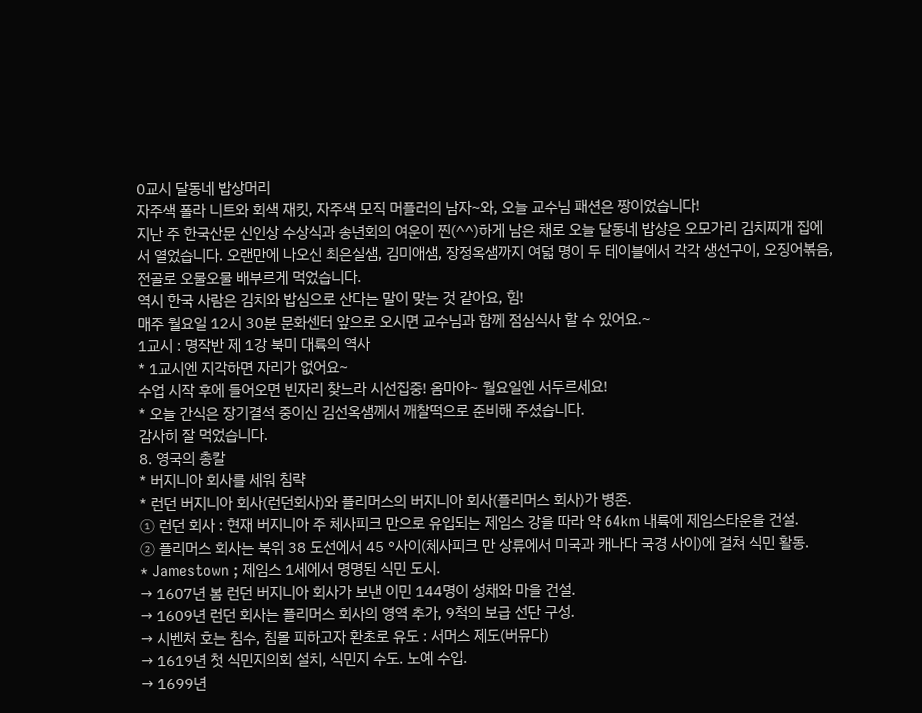0교시 달동네 밥상머리
자주색 폴라 니트와 회색 재킷, 자주색 모직 머플러의 남자~와, 오늘 교수님 패션은 짱이었습니다!
지난 주 한국산문 신인상 수상식과 송년회의 여운이 찐(^^)하게 남은 채로 오늘 달동네 밥상은 오모가리 김치찌개 집에서 열었습니다. 오랜만에 나오신 최은실샘, 김미애샘, 장정옥샘까지 여덟 명이 두 테이블에서 각각 생선구이, 오징어볶음, 전골로 오물오물 배부르게 먹었습니다.
역시 한국 사람은 김치와 밥심으로 산다는 말이 맞는 것 같아요, 힘!
매주 월요일 12시 30분 문화센터 앞으로 오시면 교수님과 함께 점심식사 할 수 있어요.~
1교시 : 명작반 제 1강 북미 대륙의 역사
* 1교시엔 지각하면 자리가 없어요~
수업 시작 후에 들어오면 빈자리 찾느라 시선집중! 옴마야~ 월요일엔 서두르세요!
* 오늘 간식은 장기결석 중이신 김선옥샘께서 깨찰떡으로 준비해 주셨습니다.
감사히 잘 먹었습니다.
8. 영국의 총칼
* 버지니아 회사를 세워 침략
* 런던 버지니아 회사(런던회사)와 플리머스의 버지니아 회사(플리머스 회사)가 병존.
① 런던 회사 : 현재 버지니아 주 체사피크 만으로 유입되는 제임스 강을 따라 약 64km 내륙에 제임스타운을 건설.
② 플리머스 회사는 북위 38 도선에서 45 °사이(체사피크 만 상류에서 미국과 캐나다 국경 사이)에 걸쳐 식민 활동.
* Jamestown ; 제임스 1세에서 명명된 식민 도시.
→ 1607년 봄 런던 버지니아 회사가 보낸 이민 144명이 성채와 마을 건설.
→ 1609년 런던 회사는 플리머스 회사의 영역 추가, 9척의 보급 선단 구성.
→ 시벤처 호는 침수, 침몰 피하고자 환초로 유도 : 서머스 제도(버뮤다)
→ 1619년 첫 식민지의회 설치, 식민지 수도. 노예 수입.
→ 1699년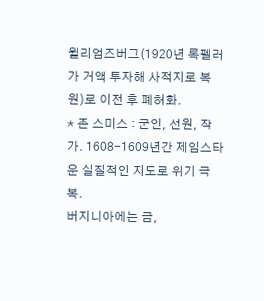윌리엄즈버그(1920년 록펠러가 거액 투자해 사적지로 복원)로 이전 후 폐허화.
* 존 스미스 : 군인, 선원, 작가. 1608-1609년간 제임스타운 실질적인 지도로 위기 극복.
버지니아에는 금,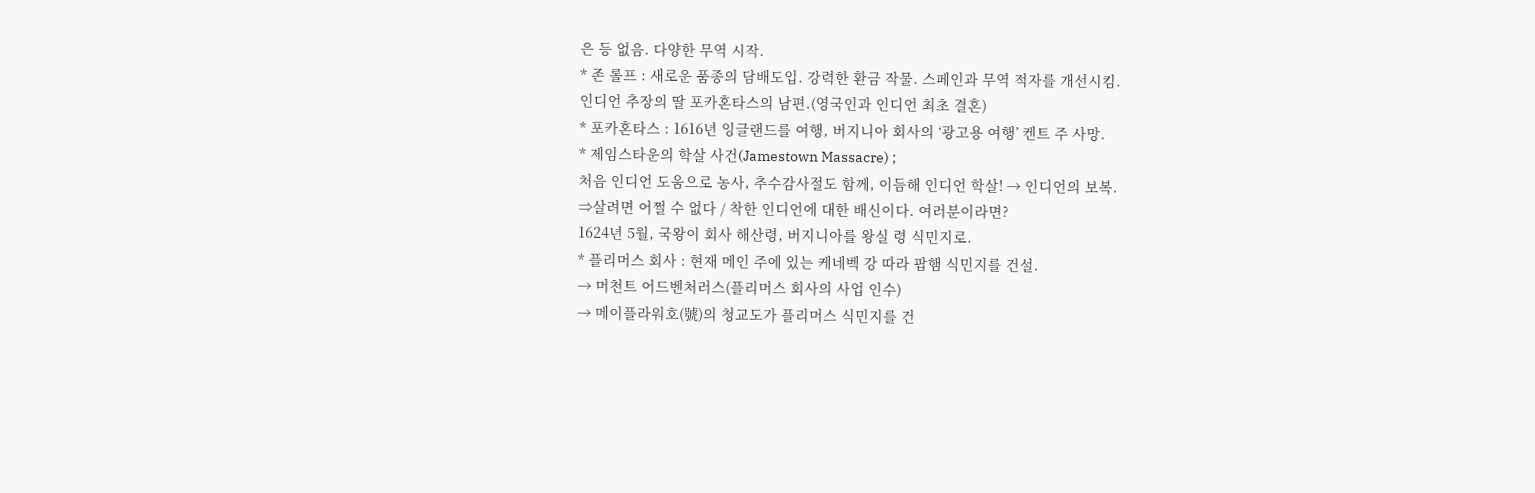은 등 없음. 다양한 무역 시작.
* 존 롤프 : 새로운 품종의 담배도입. 강력한 환금 작물. 스페인과 무역 적자를 개선시킴.
인디언 추장의 딸 포카혼타스의 남편.(영국인과 인디언 최초 결혼)
* 포카혼타스 : 1616년 잉글랜드를 여행, 버지니아 회사의 ‘광고용 여행’ 켄트 주 사망.
* 제임스타운의 학살 사건(Jamestown Massacre) ;
처음 인디언 도움으로 농사, 추수감사절도 함께, 이듬해 인디언 학살! → 인디언의 보복.
⇒살려면 어쩔 수 없다 / 착한 인디언에 대한 배신이다. 여러분이라면?
1624년 5월, 국왕이 회사 해산령, 버지니아를 왕실 령 식민지로.
* 플리머스 회사 : 현재 메인 주에 있는 케네벡 강 따라 팝햄 식민지를 건설.
→ 머천트 어드벤처러스(플리머스 회사의 사업 인수)
→ 메이플라워호(號)의 청교도가 플리머스 식민지를 건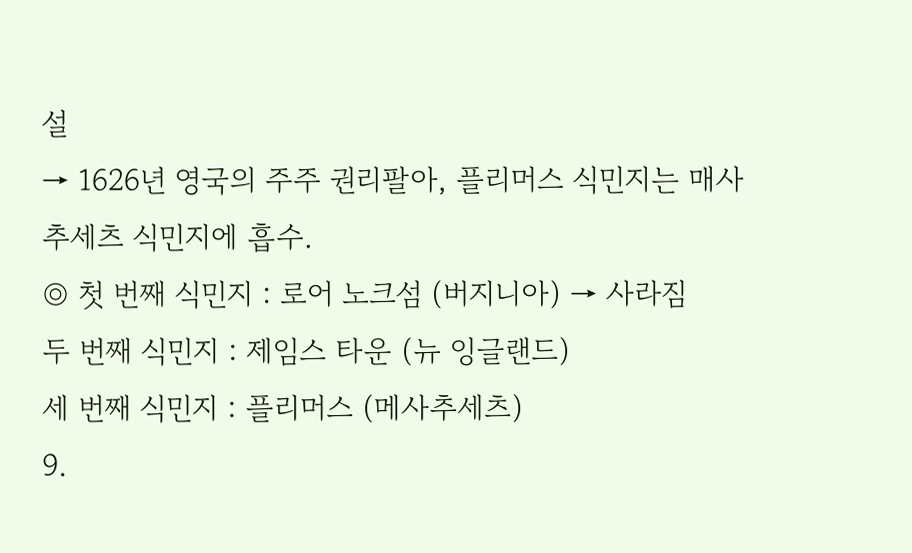설
→ 1626년 영국의 주주 권리팔아, 플리머스 식민지는 매사추세츠 식민지에 흡수.
◎ 첫 번째 식민지 : 로어 노크섬 (버지니아) → 사라짐
두 번째 식민지 : 제임스 타운 (뉴 잉글랜드)
세 번째 식민지 : 플리머스 (메사추세츠)
9.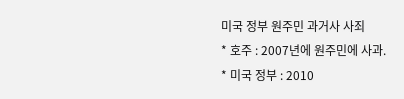미국 정부 원주민 과거사 사죄
* 호주 : 2007년에 원주민에 사과.
* 미국 정부 : 2010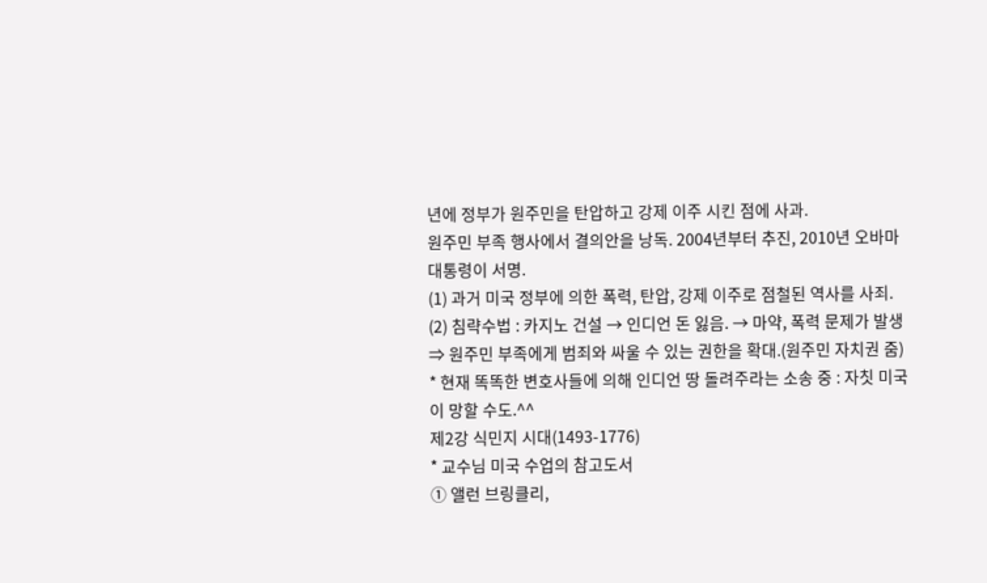년에 정부가 원주민을 탄압하고 강제 이주 시킨 점에 사과.
원주민 부족 행사에서 결의안을 낭독. 2004년부터 추진, 2010년 오바마 대통령이 서명.
(1) 과거 미국 정부에 의한 폭력, 탄압, 강제 이주로 점철된 역사를 사죄.
(2) 침략수법 : 카지노 건설 → 인디언 돈 잃음. → 마약, 폭력 문제가 발생
⇒ 원주민 부족에게 범죄와 싸울 수 있는 권한을 확대.(원주민 자치권 줌)
* 현재 똑똑한 변호사들에 의해 인디언 땅 돌려주라는 소송 중 : 자칫 미국이 망할 수도.^^
제2강 식민지 시대(1493-1776)
* 교수님 미국 수업의 참고도서
① 앨런 브링클리,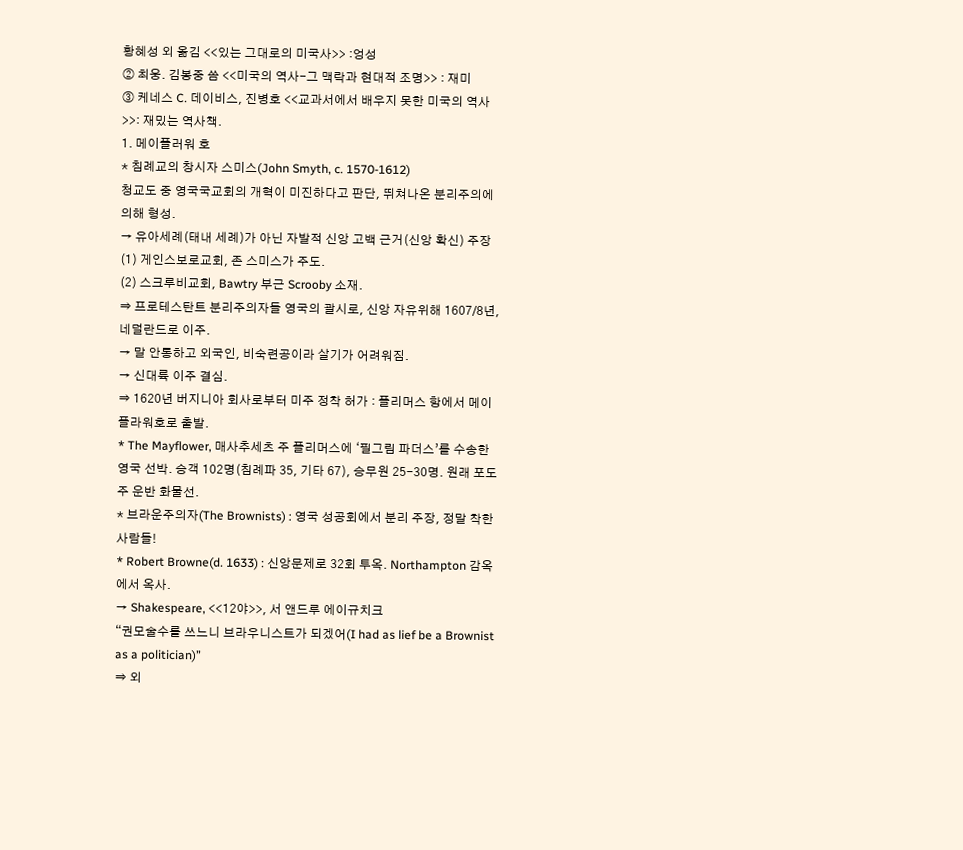황혜성 외 옮김 <<있는 그대로의 미국사>> :엉성
② 최웅. 김봉중 씀 <<미국의 역사-그 맥락과 현대적 조명>> : 재미
③ 케네스 C. 데이비스, 진병호 <<교과서에서 배우지 못한 미국의 역사>>: 재밌는 역사책.
1. 메이플러워 호
* 침례교의 창시자 스미스(John Smyth, c. 1570-1612)
청교도 중 영국국교회의 개혁이 미진하다고 판단, 뛰쳐나온 분리주의에 의해 형성.
→ 유아세례(태내 세례)가 아닌 자발적 신앙 고백 근거(신앙 확신) 주장
(1) 게인스보로교회, 존 스미스가 주도.
(2) 스크루비교회, Bawtry 부근 Scrooby 소재.
⇒ 프로테스탄트 분리주의자들 영국의 괄시로, 신앙 자유위해 1607/8년, 네덜란드로 이주.
→ 말 안통하고 외국인, 비숙련공이라 살기가 어려워짐.
→ 신대륙 이주 결심.
⇒ 1620년 버지니아 회사로부터 미주 정착 허가 : 플리머스 항에서 메이플라워호로 출발.
* The Mayflower, 매사추세츠 주 플리머스에 ‘필그림 파더스’를 수송한 영국 선박. 승객 102명(침례파 35, 기타 67), 승무원 25-30명. 원래 포도주 운반 화물선.
* 브라운주의자(The Brownists) : 영국 성공회에서 분리 주장, 정말 착한 사람들!
* Robert Browne(d. 1633) : 신앙문제로 32회 투옥. Northampton 감옥에서 옥사.
→ Shakespeare, <<12야>>, 서 앤드루 에이규치크
“권모술수를 쓰느니 브라우니스트가 되겠어(I had as lief be a Brownist as a politician)”
⇒ 외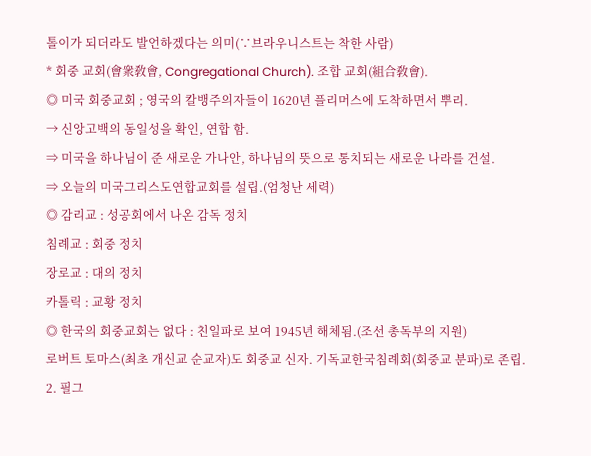톨이가 되더라도 발언하겠다는 의미(∵브라우니스트는 착한 사람)
* 회중 교회(會衆敎會, Congregational Church). 조합 교회(組合敎會).
◎ 미국 회중교회 ; 영국의 칼뱅주의자들이 1620년 플리머스에 도착하면서 뿌리.
→ 신앙고백의 동일성을 확인, 연합 함.
⇒ 미국을 하나님이 준 새로운 가나안, 하나님의 뜻으로 통치되는 새로운 나라를 건설.
⇒ 오늘의 미국그리스도연합교회를 설립.(엄청난 세력)
◎ 감리교 : 성공회에서 나온 감독 정치
침례교 : 회중 정치
장로교 : 대의 정치
카톨릭 : 교황 정치
◎ 한국의 회중교회는 없다 : 친일파로 보여 1945년 해체됨.(조선 총독부의 지원)
로버트 토마스(최초 개신교 순교자)도 회중교 신자. 기독교한국침례회(회중교 분파)로 존립.
2. 필그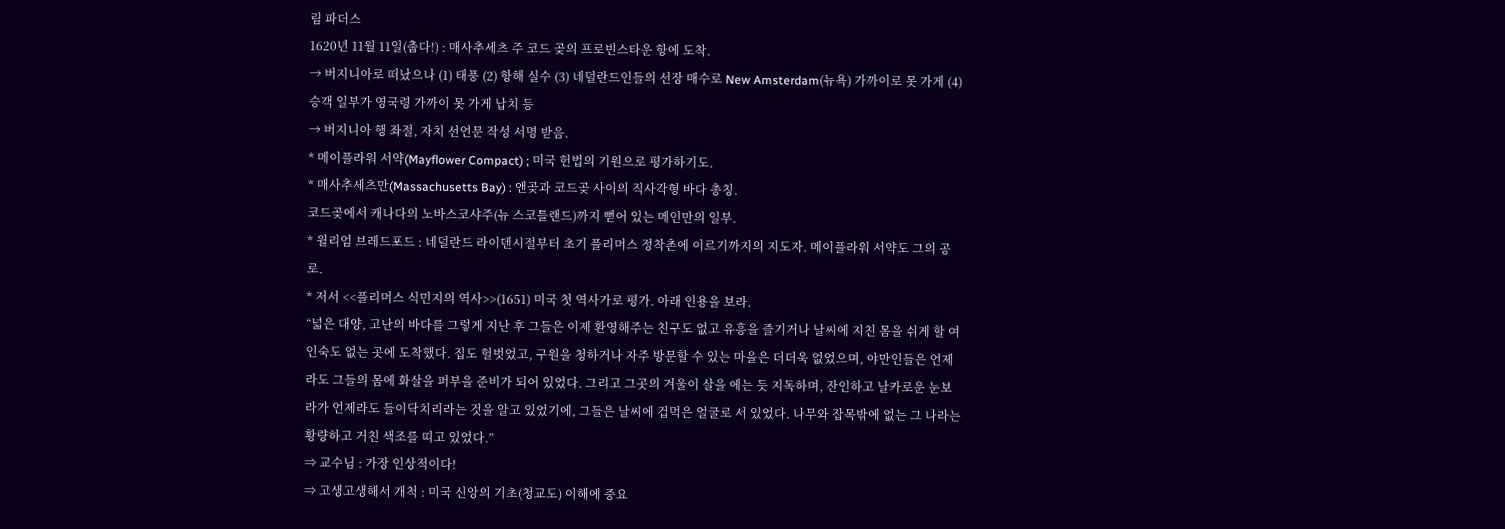림 파더스
1620년 11월 11일(춥다!) : 매사추세츠 주 코드 곶의 프로빈스타운 항에 도착.
→ 버지니아로 떠났으나 (1) 태풍 (2) 항해 실수 (3) 네덜란드인들의 선장 매수로 New Amsterdam(뉴욕) 가까이로 못 가게 (4) 승객 일부가 영국령 가까이 못 가게 납치 등
→ 버지니아 행 좌절, 자치 선언문 작성 서명 받음.
* 메이플라워 서약(Mayflower Compact) ; 미국 헌법의 기원으로 평가하기도.
* 매사추세츠만(Massachusetts Bay) : 앤곶과 코드곶 사이의 직사각형 바다 총칭.
코드곶에서 캐나다의 노바스코샤주(뉴 스코틀랜드)까지 뻗어 있는 메인만의 일부.
* 윌리엄 브레드포드 : 네덜란드 라이덴시절부터 초기 플리머스 정착촌에 이르기까지의 지도자. 메이플라워 서약도 그의 공로.
* 저서 <<플리머스 식민지의 역사>>(1651) 미국 첫 역사가로 평가. 아래 인용을 보라.
“넓은 대양, 고난의 바다를 그렇게 지난 후 그들은 이제 환영해주는 친구도 없고 유흥을 즐기거나 날씨에 지친 몸을 쉬게 할 여인숙도 없는 곳에 도착했다. 집도 헐벗었고, 구원을 청하거나 자주 방문할 수 있는 마을은 더더욱 없었으며, 야만인들은 언제라도 그들의 몸에 화살을 퍼부을 준비가 되어 있었다. 그리고 그곳의 겨울이 살을 에는 듯 지독하며, 잔인하고 날카로운 눈보라가 언제라도 들이닥치리라는 것을 알고 있었기에, 그들은 날씨에 겁먹은 얼굴로 서 있었다. 나무와 잡목밖에 없는 그 나라는 황량하고 거친 색조를 띠고 있었다.”
⇒ 교수님 : 가장 인상적이다!
⇒ 고생고생해서 개척 : 미국 신앙의 기초(청교도) 이해에 중요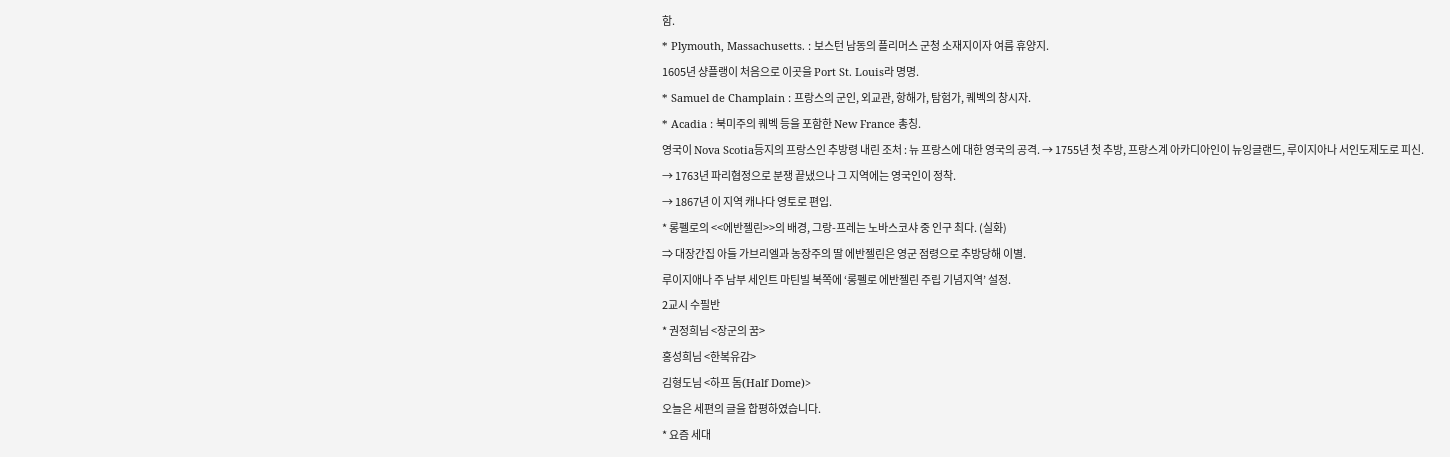함.
* Plymouth, Massachusetts. : 보스턴 남동의 플리머스 군청 소재지이자 여름 휴양지.
1605년 샹플랭이 처음으로 이곳을 Port St. Louis라 명명.
* Samuel de Champlain : 프랑스의 군인, 외교관, 항해가, 탐험가, 퀘벡의 창시자.
* Acadia : 북미주의 퀘벡 등을 포함한 New France 총칭.
영국이 Nova Scotia등지의 프랑스인 추방령 내린 조처 : 뉴 프랑스에 대한 영국의 공격. → 1755년 첫 추방, 프랑스계 아카디아인이 뉴잉글랜드, 루이지아나 서인도제도로 피신.
→ 1763년 파리협정으로 분쟁 끝냈으나 그 지역에는 영국인이 정착.
→ 1867년 이 지역 캐나다 영토로 편입.
* 롱펠로의 <<에반젤린>>의 배경, 그랑-프레는 노바스코샤 중 인구 최다. (실화)
⇒ 대장간집 아들 가브리엘과 농장주의 딸 에반젤린은 영군 점령으로 추방당해 이별.
루이지애나 주 남부 세인트 마틴빌 북쪽에 ‘롱펠로 에반젤린 주립 기념지역’ 설정.
2교시 수필반
* 권정희님 <장군의 꿈>
홍성희님 <한복유감>
김형도님 <하프 돔(Half Dome)>
오늘은 세편의 글을 합평하였습니다.
* 요즘 세대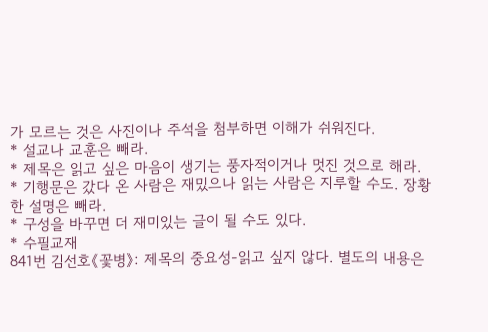가 모르는 것은 사진이나 주석을 첨부하면 이해가 쉬워진다.
* 설교나 교훈은 빼라.
* 제목은 읽고 싶은 마음이 생기는 풍자적이거나 멋진 것으로 해라.
* 기행문은 갔다 온 사람은 재밌으나 읽는 사람은 지루할 수도. 장황한 설명은 빼라.
* 구성을 바꾸면 더 재미있는 글이 될 수도 있다.
* 수필교재
841번 김선호《꽃병》: 제목의 중요성-읽고 싶지 않다. 별도의 내용은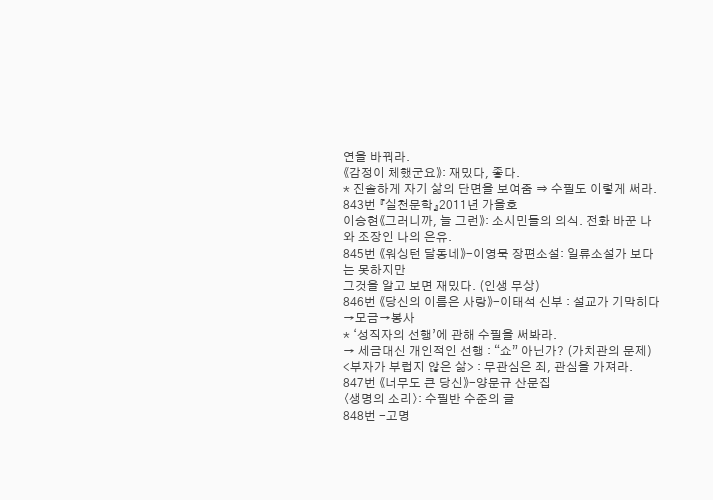연을 바꿔라.
《감정이 체했군요》: 재밌다, 좋다.
* 진솔하게 자기 삶의 단면을 보여줌 ⇒ 수필도 이렇게 써라.
843번 『실천문학』2011년 가을호
이승현《그러니까, 늘 그런》: 소시민들의 의식. 전화 바꾼 나와 조장인 나의 은유.
845번 《워싱턴 달동네》-이영묵 장편소설: 일류소설가 보다는 못하지만
그것을 알고 보면 재밌다. (인생 무상)
846번 《당신의 이름은 사랑》-이태석 신부 : 설교가 기막히다→모금→봉사
* ‘성직자의 선행’에 관해 수필을 써봐라.
→ 세금대신 개인적인 선행 : “쇼” 아닌가? (가치관의 문제)
<부자가 부럽지 않은 삶> : 무관심은 죄, 관심을 가져라.
847번 《너무도 큰 당신》-양문규 산문집
〈생명의 소리〉: 수필반 수준의 글
848번 -고명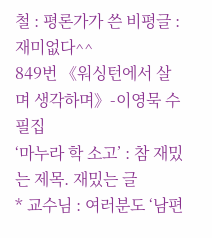철 : 평론가가 쓴 비평글 : 재미없다^^
849번 《워싱턴에서 살며 생각하며》-이영묵 수필집
‘마누라 학 소고’ : 참 재밌는 제목. 재밌는 글
* 교수님 : 여러분도 ‘남편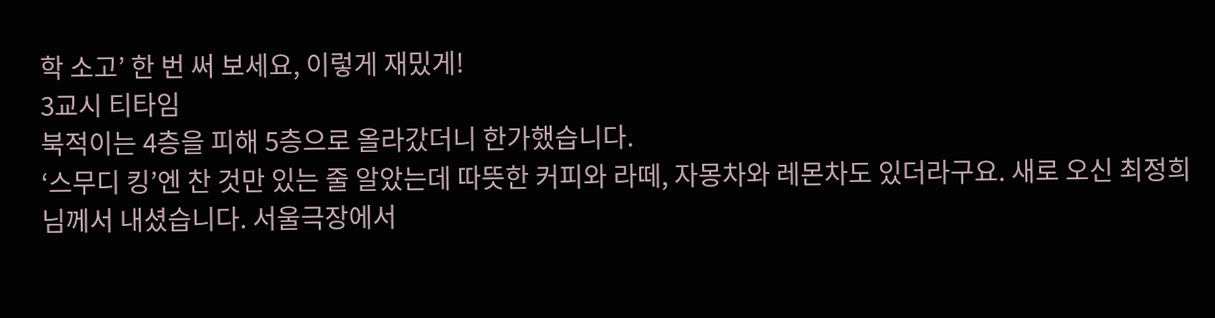학 소고’ 한 번 써 보세요, 이렇게 재밌게!
3교시 티타임
북적이는 4층을 피해 5층으로 올라갔더니 한가했습니다.
‘스무디 킹’엔 찬 것만 있는 줄 알았는데 따뜻한 커피와 라떼, 자몽차와 레몬차도 있더라구요. 새로 오신 최정희님께서 내셨습니다. 서울극장에서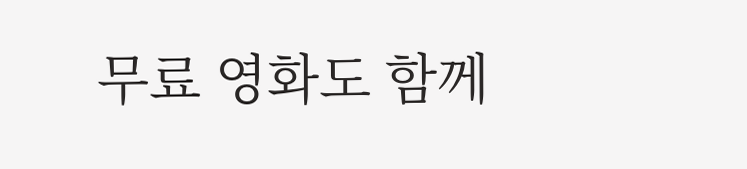무료 영화도 함께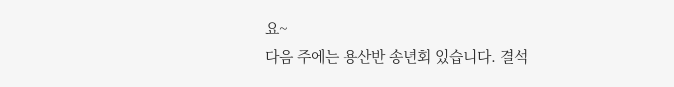요~
다음 주에는 용산반 송년회 있습니다. 결석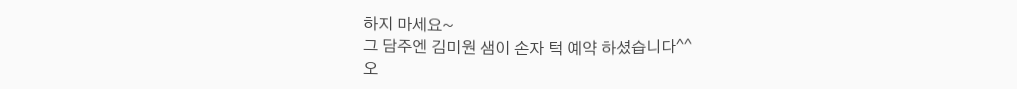하지 마세요~
그 담주엔 김미원 샘이 손자 턱 예약 하셨습니다^^
오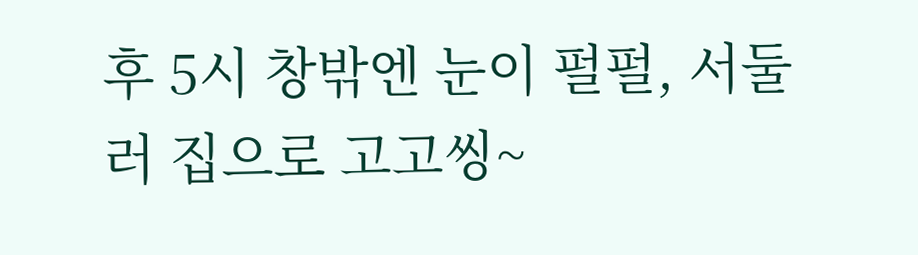후 5시 창밖엔 눈이 펄펄, 서둘러 집으로 고고씽~